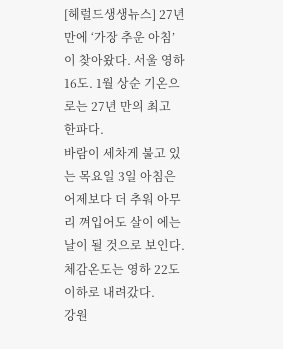[헤럴드생생뉴스] 27년 만에 ‘가장 추운 아침’이 찾아왔다. 서울 영하 16도. 1월 상순 기온으로는 27년 만의 최고 한파다.
바람이 세차게 불고 있는 목요일 3일 아침은 어제보다 더 추워 아무리 껴입어도 살이 에는 날이 될 것으로 보인다.
체감온도는 영하 22도 이하로 내려갔다.
강원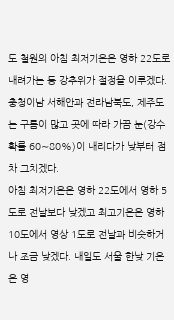도 철원의 아침 최저기온은 영하 22도로 내려가는 등 강추위가 절정을 이루겠다. 충청이남 서해안과 전라남북도, 제주도는 구름이 많고 곳에 따라 가끔 눈(강수확률 60∼80%)이 내리다가 낮부터 점차 그치겠다.
아침 최저기온은 영하 22도에서 영하 5도로 전날보다 낮겠고 최고기온은 영하 10도에서 영상 1도로 전날과 비슷하거나 조금 낮겠다. 내일도 서울 한낮 기온은 영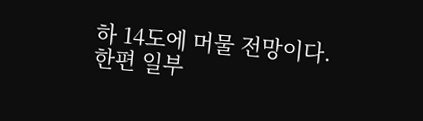하 14도에 머물 전망이다.
한편 일부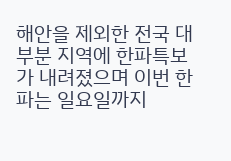해안을 제외한 전국 대부분 지역에 한파특보가 내려졌으며 이번 한파는 일요일까지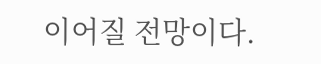이어질 전망이다.